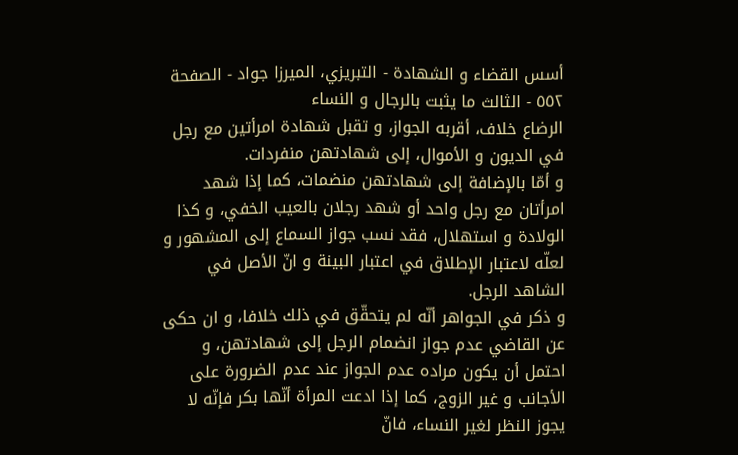أسس القضاء و الشهادة - التبريزي، الميرزا جواد - الصفحة ٥٥٢ - الثالث ما يثبت بالرجال و النساء
الرضاع خلاف، أقربه الجواز، و تقبل شهادة امرأتين مع رجل في الديون و الأموال، إلى شهادتهن منفردات.
و أمّا بالإضافة إلى شهادتهن منضمات، كما إذا شهد امرأتان مع رجل واحد أو شهد رجلان بالعيب الخفي، و كذا الولادة و استهلال، فقد نسب جواز السماع إلى المشهور و لعلّه لاعتبار الإطلاق في اعتبار البينة و انّ الأصل في الشاهد الرجل.
و ذكر في الجواهر أنّه لم يتحقّق في ذلك خلافا، و ان حكى عن القاضي عدم جواز انضمام الرجل إلى شهادتهن، و احتمل أن يكون مراده عدم الجواز عند عدم الضرورة على الأجانب و غير الزوج، كما إذا ادعت المرأة أنّها بكر فإنّه لا يجوز النظر لغير النساء، فانّ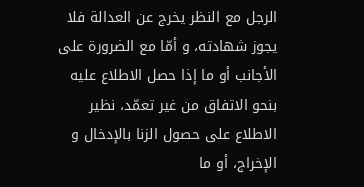الرجل مع النظر يخرج عن العدالة فلا يجوز شهادته، و أمّا مع الضرورة على الأجانب أو ما إذا حصل الاطلاع عليه بنحو الاتفاق من غير تعمّد، نظير الاطلاع على حصول الزنا بالإدخال و الإخراج، أو ما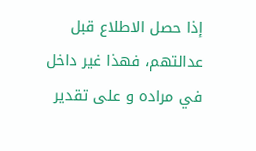إذا حصل الاطلاع قبل عدالتهم، فهذا غير داخل في مراده و على تقدير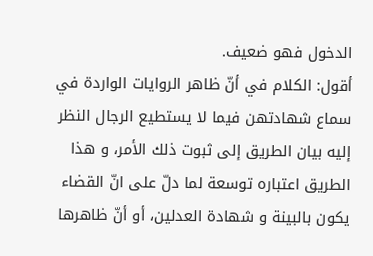الدخول فهو ضعيف.
أقول: الكلام في أنّ ظاهر الروايات الواردة في سماع شهادتهن فيما لا يستطيع الرجال النظر إليه بيان الطريق إلى ثبوت ذلك الأمر، و هذا الطريق اعتباره توسعة لما دلّ على انّ القضاء يكون بالبينة و شهادة العدلين، أو أنّ ظاهرها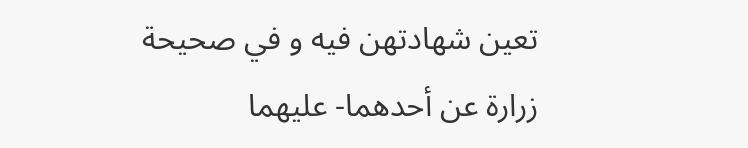تعين شهادتهن فيه و في صحيحة زرارة عن أحدهما- عليهما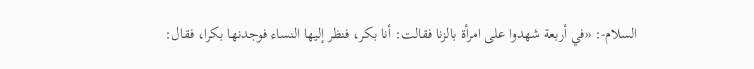السلام-: «في أربعة شهدوا على امرأة بالزنا فقالت: أنا بكر، فنظر إليها النساء فوجدنها بكرا، فقال: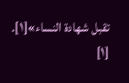تقبل شهادة النساء»[١].
[١]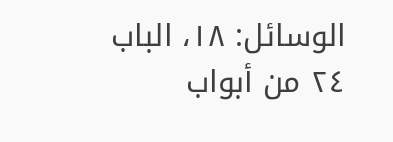الوسائل: ١٨، الباب ٢٤ من أبواب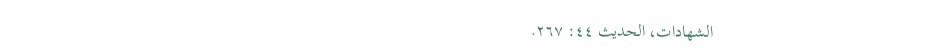الشهادات، الحديث ٤٤: ٢٦٧.